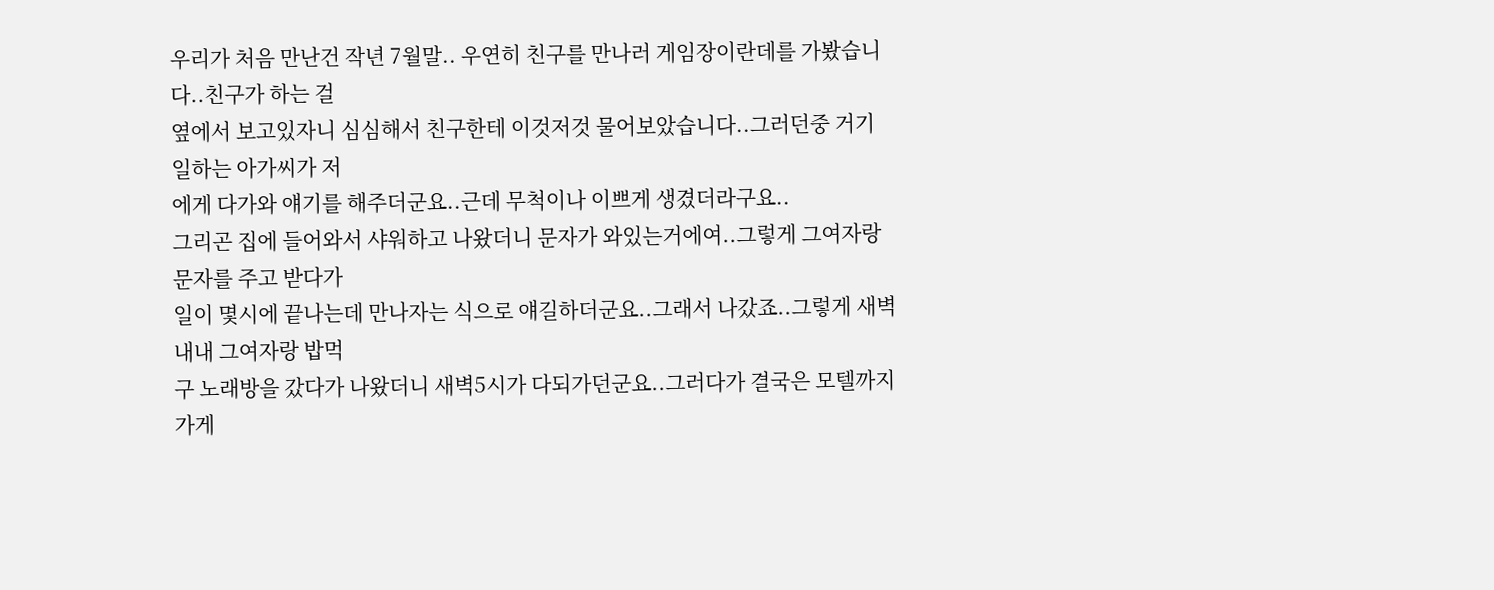우리가 처음 만난건 작년 7월말.. 우연히 친구를 만나러 게임장이란데를 가봤습니다..친구가 하는 걸
옆에서 보고있자니 심심해서 친구한테 이것저것 물어보았습니다..그러던중 거기 일하는 아가씨가 저
에게 다가와 얘기를 해주더군요..근데 무척이나 이쁘게 생겼더라구요..
그리곤 집에 들어와서 샤워하고 나왔더니 문자가 와있는거에여..그렇게 그여자랑 문자를 주고 받다가
일이 몇시에 끝나는데 만나자는 식으로 얘길하더군요..그래서 나갔죠..그렇게 새벽내내 그여자랑 밥먹
구 노래방을 갔다가 나왔더니 새벽5시가 다되가던군요..그러다가 결국은 모텔까지 가게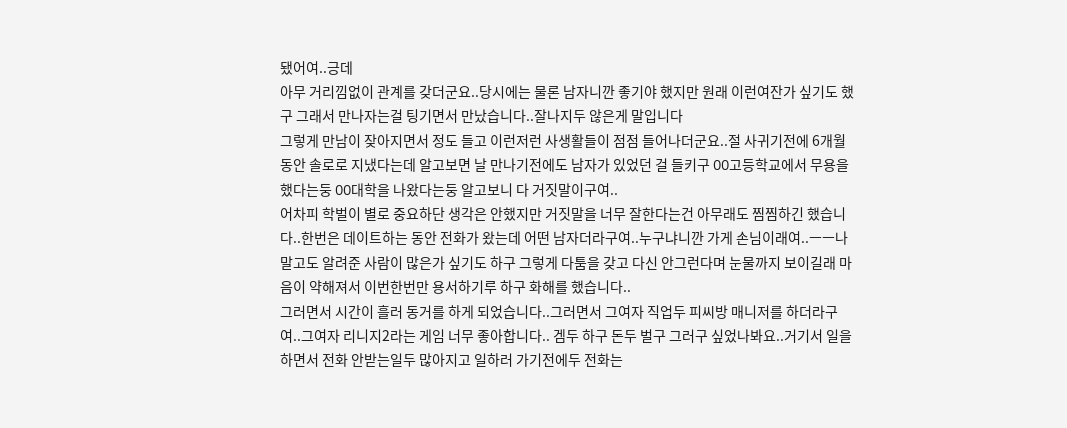됐어여..긍데
아무 거리낌없이 관계를 갖더군요..당시에는 물론 남자니깐 좋기야 했지만 원래 이런여잔가 싶기도 했
구 그래서 만나자는걸 팅기면서 만났습니다..잘나지두 않은게 말입니다
그렇게 만남이 잦아지면서 정도 들고 이런저런 사생활들이 점점 들어나더군요..절 사귀기전에 6개월
동안 솔로로 지냈다는데 알고보면 날 만나기전에도 남자가 있었던 걸 들키구 OO고등학교에서 무용을
했다는둥 OO대학을 나왔다는둥 알고보니 다 거짓말이구여..
어차피 학벌이 별로 중요하단 생각은 안했지만 거짓말을 너무 잘한다는건 아무래도 찜찜하긴 했습니
다..한번은 데이트하는 동안 전화가 왔는데 어떤 남자더라구여..누구냐니깐 가게 손님이래여..ㅡㅡ나
말고도 알려준 사람이 많은가 싶기도 하구 그렇게 다툼을 갖고 다신 안그런다며 눈물까지 보이길래 마
음이 약해져서 이번한번만 용서하기루 하구 화해를 했습니다..
그러면서 시간이 흘러 동거를 하게 되었습니다..그러면서 그여자 직업두 피씨방 매니저를 하더라구
여..그여자 리니지2라는 게임 너무 좋아합니다.. 겜두 하구 돈두 벌구 그러구 싶었나봐요..거기서 일을
하면서 전화 안받는일두 많아지고 일하러 가기전에두 전화는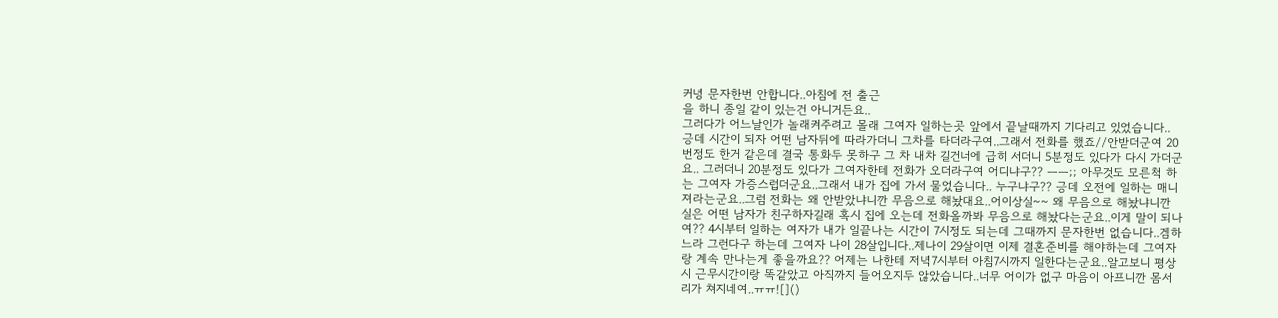커녕 문자한번 안합니다..아침에 전 출근
을 하니 종일 같이 있는건 아니거든요..
그러다가 어느날인가 놀래켜주려고 몰래 그여자 일하는곳 앞에서 끝날때까지 기다리고 있었습니다..
긍데 시간이 되자 어떤 남자뒤에 따라가더니 그차를 타더라구여..그래서 전화를 했죠//안받더군여 20
번정도 한거 같은데 결국 통화두 못하구 그 차 내차 길건너에 급히 서더니 5분정도 있다가 다시 가더군
요.. 그러더니 20분정도 있다가 그여자한테 전화가 오더라구여 어디냐구?? ㅡㅡ;; 아무것도 모른척 하
는 그여자 가증스럽더군요..그래서 내가 집에 가서 물었습니다.. 누구냐구?? 긍데 오전에 일하는 매니
져라는군요..그럼 전화는 왜 안받았냐니깐 무음으로 해놨대요..어이상실~~ 왜 무음으로 해놨냐니깐
실은 어떤 남자가 친구하자길래 혹시 집에 오는데 전화올까봐 무음으로 해놨다는군요..이게 말이 되나
여?? 4시부터 일하는 여자가 내가 일끝나는 시간이 7시정도 되는데 그때까지 문자한번 없습니다..겜하
느라 그런다구 하는데 그여자 나이 28살입니다..제나이 29살이면 이제 결혼준비를 해야하는데 그여자
랑 계속 만나는게 좋을까요?? 어제는 나한테 저녁7시부터 아침7시까지 일한다는군요..알고보니 평상
시 근무시간이랑 똑같았고 아직까지 들어오지두 않았습니다..너무 어이가 없구 마음이 아프니깐 몸서
리가 쳐지네여..ㅠㅠ![]()